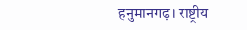हनुमानगढ़। राष्ट्रीय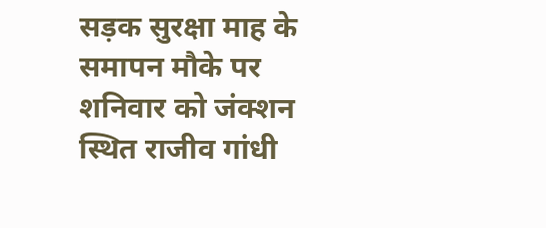सड़क सुरक्षा माह के समापन मौके पर शनिवार को जंक्शन स्थित राजीव गांधी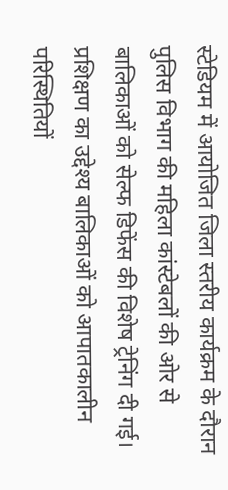स्टेडियम में आयोजित जिला स्तरीय कार्यक्रम के दौरान पुलिस विभाग की महिला कांस्टेबलों की ओर से बालिकाओं को सेल्फ डिफेंस की विशेष ट्रेनिंग दी गई। प्रशिक्षण का उद्देश्य बालिकाओं को आपातकालीन परिस्थितियों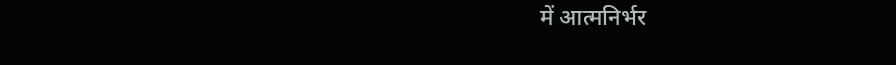में आत्मनिर्भर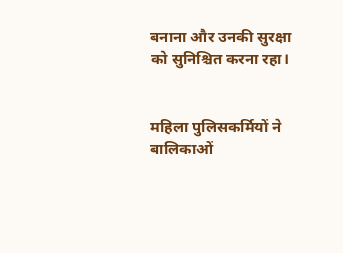बनाना और उनकी सुरक्षा को सुनिश्चित करना रहा।


महिला पुलिसकर्मियों ने बालिकाओं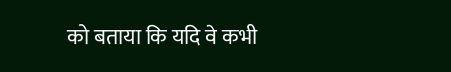को बताया कि यदि वे कभी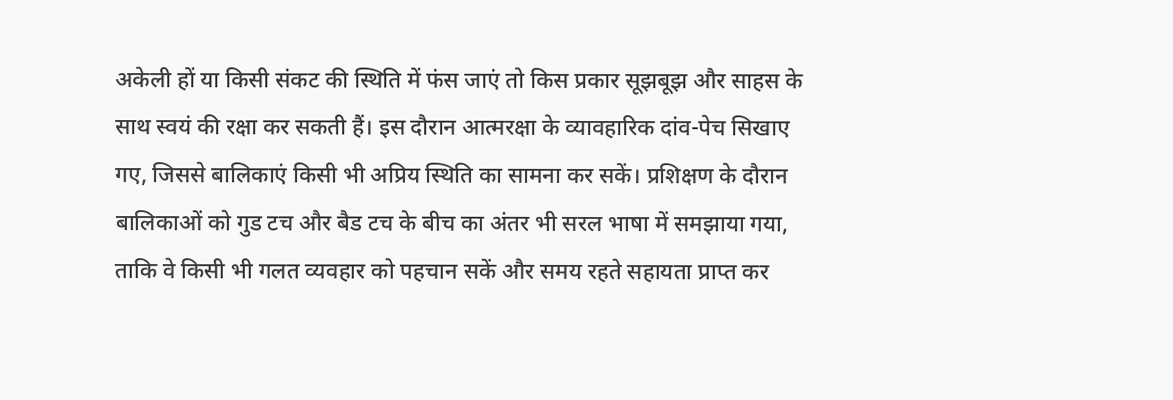अकेली हों या किसी संकट की स्थिति में फंस जाएं तो किस प्रकार सूझबूझ और साहस के साथ स्वयं की रक्षा कर सकती हैं। इस दौरान आत्मरक्षा के व्यावहारिक दांव-पेच सिखाए गए, जिससे बालिकाएं किसी भी अप्रिय स्थिति का सामना कर सकें। प्रशिक्षण के दौरान बालिकाओं को गुड टच और बैड टच के बीच का अंतर भी सरल भाषा में समझाया गया, ताकि वे किसी भी गलत व्यवहार को पहचान सकें और समय रहते सहायता प्राप्त कर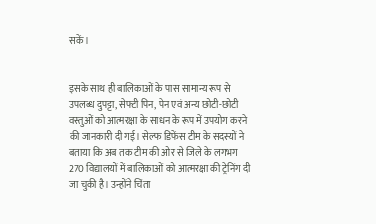सकें।


इसके साथ ही बालिकाओं के पास सामान्य रूप से उपलब्ध दुपट्टा, सेफ्टी पिन, पेन एवं अन्य छोटी-छोटी वस्तुओं को आत्मरक्षा के साधन के रूप में उपयोग करने की जानकारी दी गई। सेल्फ डिफेंस टीम के सदस्यों ने बताया कि अब तक टीम की ओर से जिले के लगभग 270 विद्यालयों में बालिकाओं को आत्मरक्षा की ट्रेनिंग दी जा चुकी है। उन्होंने चिंता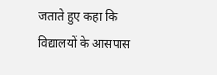जताते हुए कहा कि विद्यालयों के आसपास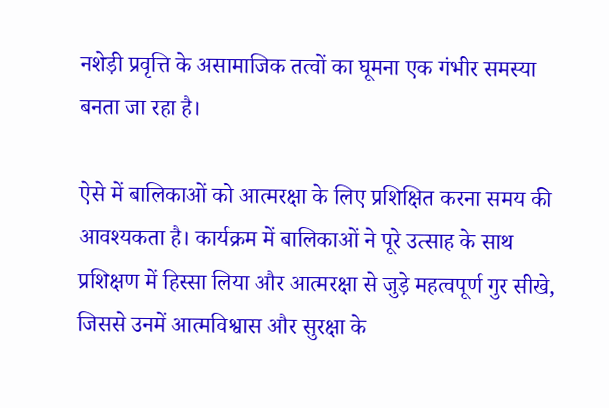नशेड़ी प्रवृत्ति के असामाजिक तत्वों का घूमना एक गंभीर समस्या बनता जा रहा है।

ऐसे में बालिकाओं को आत्मरक्षा के लिए प्रशिक्षित करना समय की आवश्यकता है। कार्यक्रम में बालिकाओं ने पूरे उत्साह के साथ प्रशिक्षण में हिस्सा लिया और आत्मरक्षा से जुड़े महत्वपूर्ण गुर सीखे, जिससे उनमें आत्मविश्वास और सुरक्षा के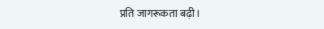प्रति जागरूकता बढ़ी।